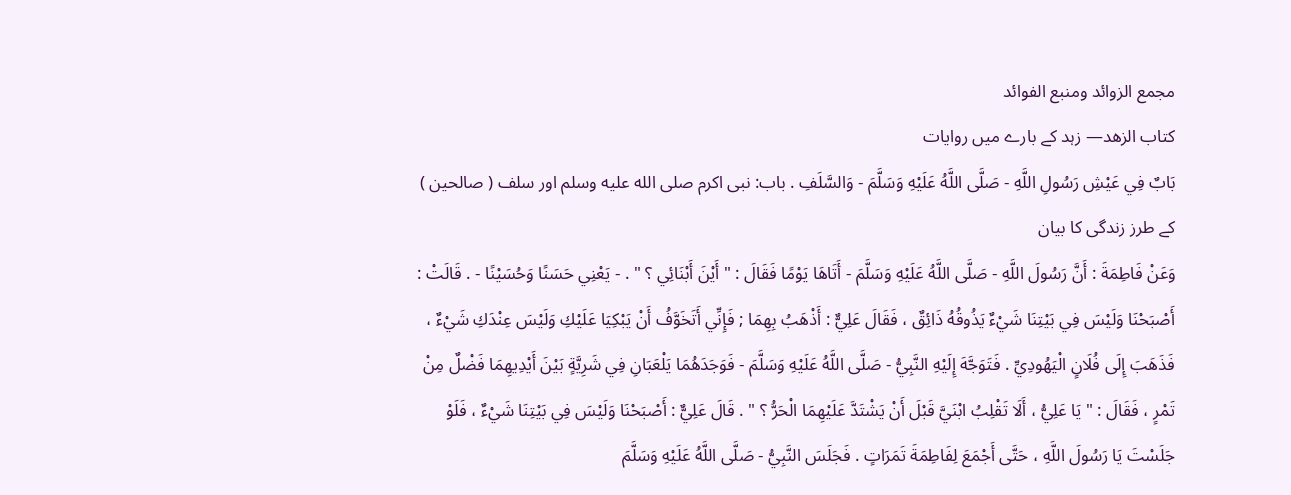مجمع الزوائد ومنبع الفوائد
كتاب الزهد— زہد کے بارے میں روایات
بَابٌ فِي عَيْشِ رَسُولِ اللَّهِ - صَلَّى اللَّهُ عَلَيْهِ وَسَلَّمَ - وَالسَّلَفِ . باب: نبی اکرم صلى الله عليه وسلم اور سلف ( صالحین ) کے طرز زندگی کا بیان
وَعَنْ فَاطِمَةَ : أَنَّ رَسُولَ اللَّهِ - صَلَّى اللَّهُ عَلَيْهِ وَسَلَّمَ - أَتَاهَا يَوْمًا فَقَالَ : " أَيْنَ أَبْنَائِي ؟ " . - يَعْنِي حَسَنًا وَحُسَيْنًا - . قَالَتْ : أَصْبَحْنَا وَلَيْسَ فِي بَيْتِنَا شَيْءٌ يَذُوقُهُ ذَائِقٌ ، فَقَالَ عَلِيٌّ : أَذْهَبُ بِهِمَا ; فَإِنِّي أَتَخَوَّفُ أَنْ يَبْكِيَا عَلَيْكِ وَلَيْسَ عِنْدَكِ شَيْءٌ ، فَذَهَبَ إِلَى فُلَانٍ الْيَهُودِيِّ . فَتَوَجَّهَ إِلَيْهِ النَّبِيُّ - صَلَّى اللَّهُ عَلَيْهِ وَسَلَّمَ - فَوَجَدَهُمَا يَلْعَبَانِ فِي شَرِيَّةٍ بَيْنَ أَيْدِيهِمَا فَضْلٌ مِنْ تَمْرٍ ، فَقَالَ : " يَا عَلِيُّ ، أَلَا تَقْلِبُ ابْنَيَّ قَبْلَ أَنْ يَشْتَدَّ عَلَيْهِمَا الْحَرُّ ؟ " . قَالَ عَلِيٌّ : أَصْبَحْنَا وَلَيْسَ فِي بَيْتِنَا شَيْءٌ ، فَلَوْ جَلَسْتَ يَا رَسُولَ اللَّهِ ، حَتَّى أَجْمَعَ لِفَاطِمَةَ تَمَرَاتٍ . فَجَلَسَ النَّبِيُّ - صَلَّى اللَّهُ عَلَيْهِ وَسَلَّمَ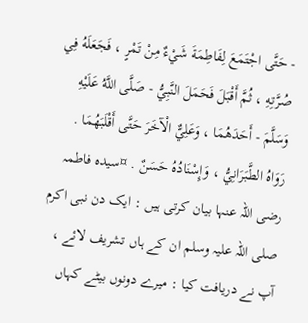- حَتَّى اجْتَمَعَ لِفَاطِمَةَ شَيْءٌ مِنْ تَمْرٍ ، فَجَعَلَهُ فِي صُرَّتِهِ ، ثُمَّ أَقْبَلَ فَحَمَلَ النَّبِيُّ - صَلَّى اللَّهُ عَلَيْهِ وَسَلَّمَ - أَحَدَهُمَا ، وَعَلِيٌّ الْآخَرَ حَتَّى أَقْلَبَهُمَا . رَوَاهُ الطَّبَرَانِيُّ ، وَإِسْنَادُهُ حَسَنٌ . ¤سیدہ فاطمہ رضی اللہ عنہا بیان کرتی ہیں : ایک دن نبی اکرم صلی اللہ علیہ وسلم ان کے ہاں تشریف لائے ، آپ نے دریافت کیا : میرے دونوں بیٹے کہاں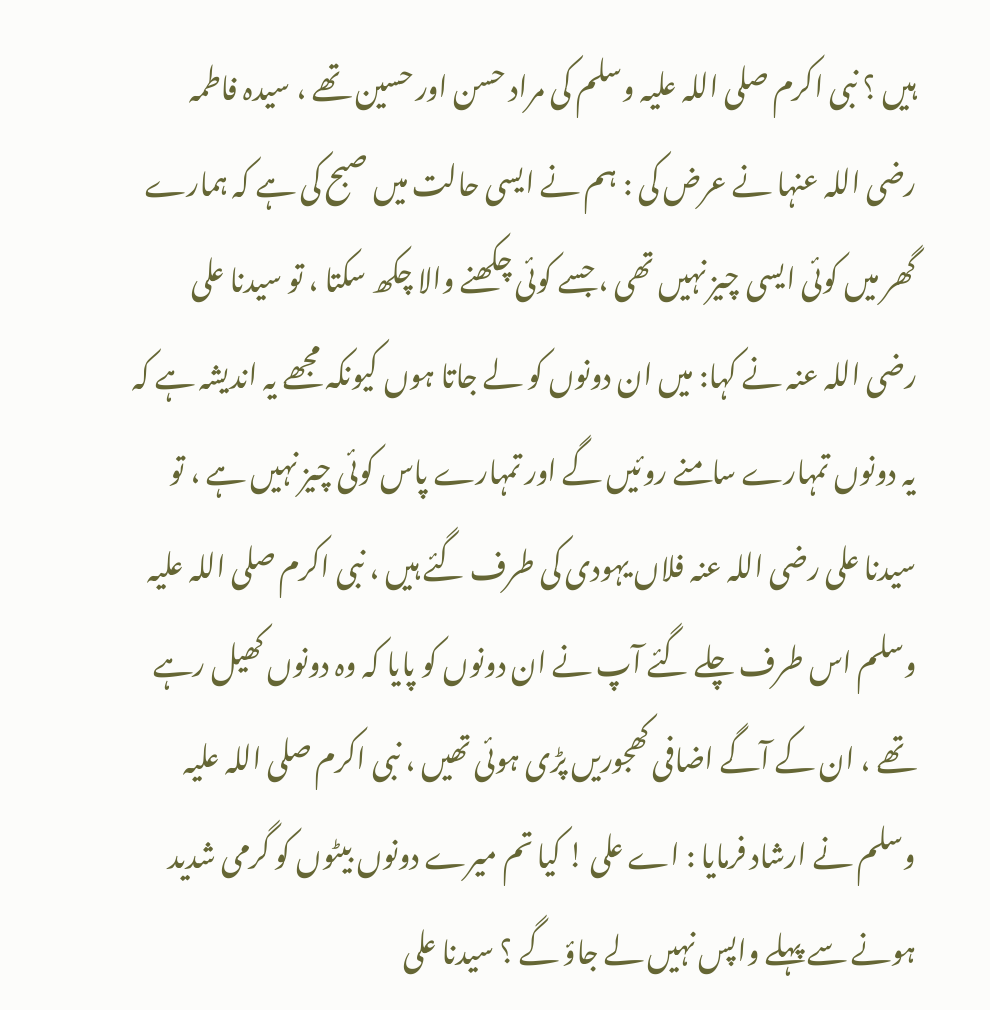ہیں ؟ نبی اکرم صلی اللہ علیہ وسلم کی مراد حسن اور حسین تھے ، سیدہ فاطمہ رضی اللہ عنہا نے عرض کی : ہم نے ایسی حالت میں صبح کی ہے کہ ہمارے گھر میں کوئی ایسی چیز نہیں تھی ، جسے کوئی چکھنے والا چکھ سکتا ، تو سیدنا علی رضی اللہ عنہ نے کہا: میں ان دونوں کو لے جاتا ہوں کیونکہ مجھے یہ اندیشہ ہے کہ یہ دونوں تمہارے سامنے روئیں گے اور تمہارے پاس کوئی چیز نہیں ہے ، تو سیدنا علی رضی اللہ عنہ فلاں یہودی کی طرف گئے ہیں ، نبی اکرم صلی اللہ علیہ وسلم اس طرف چلے گئے آپ نے ان دونوں کو پایا کہ وہ دونوں کھیل رہے تھے ، ان کے آگے اضافی کھجوریں پڑی ہوئی تھیں ، نبی اکرم صلی اللہ علیہ وسلم نے ارشاد فرمایا : اے علی ! کیا تم میرے دونوں بیٹوں کو گرمی شدید ہونے سے پہلے واپس نہیں لے جاؤ گے ؟ سیدنا علی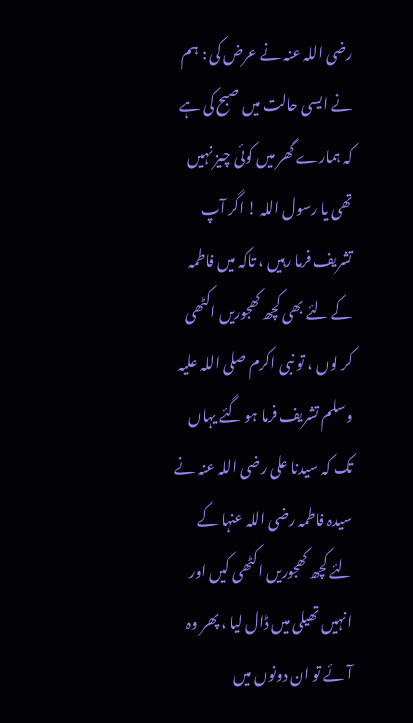رضی اللہ عنہ نے عرض کی : ہم نے ایسی حالت میں صبح کی ہے کہ ہمارے گھر میں کوئی چیز نہیں تھی یا رسول اللہ ! اگر آپ تشریف فرما رہیں ، تاکہ میں فاطمہ کے لئے بھی کچھ کھجوریں اکٹھی کر لوں ، تو نبی اکرم صلی اللہ علیہ وسلم تشریف فرما ہو گئے یہاں تک کہ سیدنا علی رضی اللہ عنہ نے سیدہ فاطمہ رضی اللہ عنہا کے لئے کچھ کھجوریں اکٹھی کیں اور انہیں تھیلی میں ڈال لیا ، پھر وہ آئے تو ان دونوں میں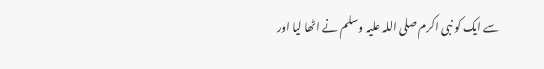سے ایک کو نبی اکرم صلی اللہ علیہ وسلم نے اٹھا لیا اور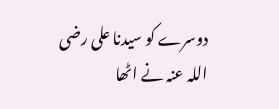دوسرے کو سیدنا علی رضی اللہ عنہ نے اٹھا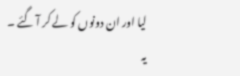لیا اور ان دونوں کو لے کر آ گئے ۔
یہ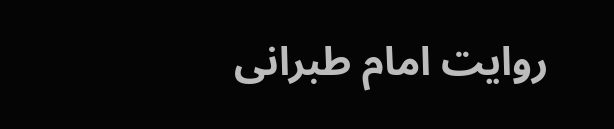روایت امام طبرانی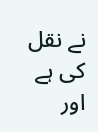نے نقل کی ہے اور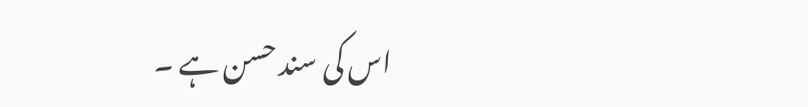اس کی سند حسن ہے ۔